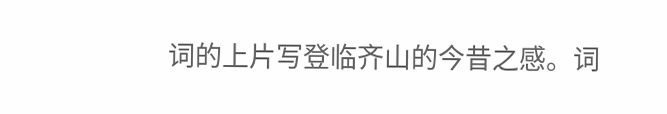词的上片写登临齐山的今昔之感。词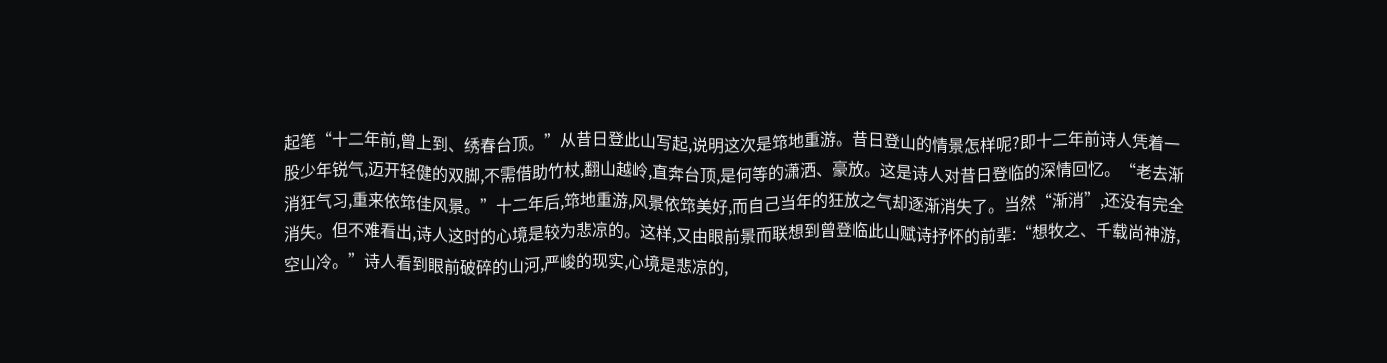起笔“十二年前,曾上到、绣春台顶。”从昔日登此山写起,说明这次是筇地重游。昔日登山的情景怎样呢?即十二年前诗人凭着一股少年锐气,迈开轻健的双脚,不需借助竹杖,翻山越岭,直奔台顶,是何等的潇洒、豪放。这是诗人对昔日登临的深情回忆。“老去渐消狂气习,重来依筇佳风景。”十二年后,筇地重游,风景依筇美好,而自己当年的狂放之气却逐渐消失了。当然“渐消”,还没有完全消失。但不难看出,诗人这时的心境是较为悲凉的。这样,又由眼前景而联想到曾登临此山赋诗抒怀的前辈:“想牧之、千载尚神游,空山冷。”诗人看到眼前破碎的山河,严峻的现实,心境是悲凉的,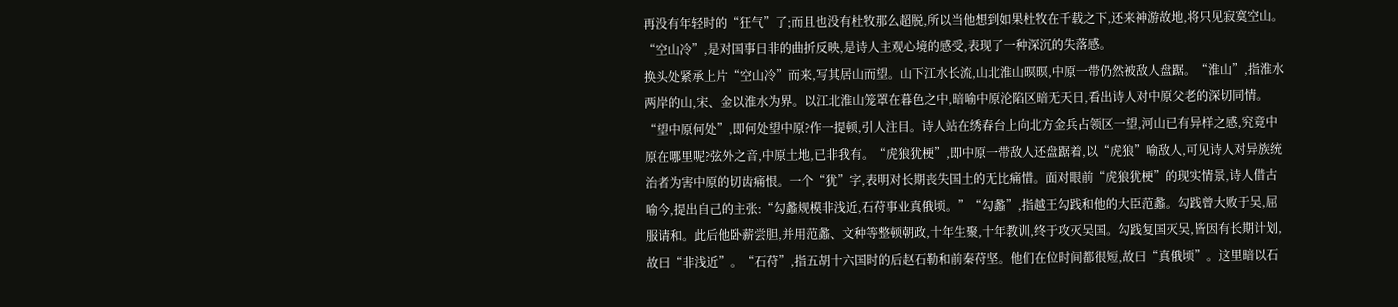再没有年轻时的“狂气”了;而且也没有杜牧那么超脱,所以当他想到如果杜牧在千载之下,还来神游故地,将只见寂寞空山。“空山冷”,是对国事日非的曲折反映,是诗人主观心境的感受,表现了一种深沉的失落感。
换头处紧承上片“空山冷”而来,写其居山而望。山下江水长流,山北淮山暝暝,中原一带仍然被敌人盘踞。“淮山”,指淮水两岸的山,宋、金以淮水为界。以江北淮山笼罩在暮色之中,暗喻中原沦陷区暗无天日,看出诗人对中原父老的深切同情。“望中原何处”,即何处望中原?作一提顿,引人注目。诗人站在绣春台上向北方金兵占领区一望,河山已有异样之感,究竟中原在哪里呢?弦外之音,中原土地,已非我有。“虎狼犹梗”,即中原一带敌人还盘踞着,以“虎狼”喻敌人,可见诗人对异族统治者为害中原的切齿痛恨。一个“犹”字,表明对长期丧失国土的无比痛惜。面对眼前“虎狼犹梗”的现实情景,诗人借古喻今,提出自己的主张:“勾蠡规模非浅近,石苻事业真俄顷。”“勾蠡”,指越王勾践和他的大臣范蠡。勾践曾大败于吴,屈服请和。此后他卧薪尝胆,并用范蠡、文种等整顿朝政,十年生聚,十年教训,终于攻灭吴国。勾践复国灭吴,皆因有长期计划,故曰“非浅近”。“石苻”,指五胡十六国时的后赵石勒和前秦苻坚。他们在位时间都很短,故曰“真俄顷”。这里暗以石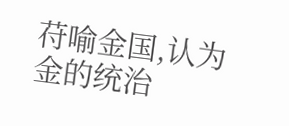苻喻金国,认为金的统治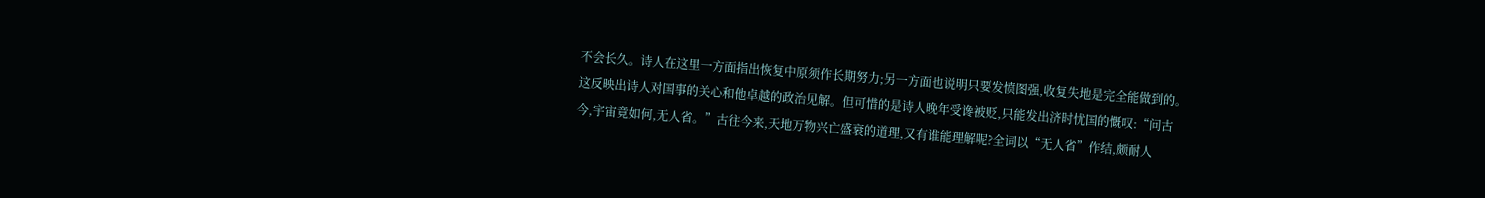不会长久。诗人在这里一方面指出恢复中原须作长期努力;另一方面也说明只要发愤图强,收复失地是完全能做到的。这反映出诗人对国事的关心和他卓越的政治见解。但可惜的是诗人晚年受谗被贬,只能发出济时忧国的慨叹:“问古今,宇宙竟如何,无人省。”古往今来,天地万物兴亡盛衰的道理,又有谁能理解呢?全词以“无人省”作结,颇耐人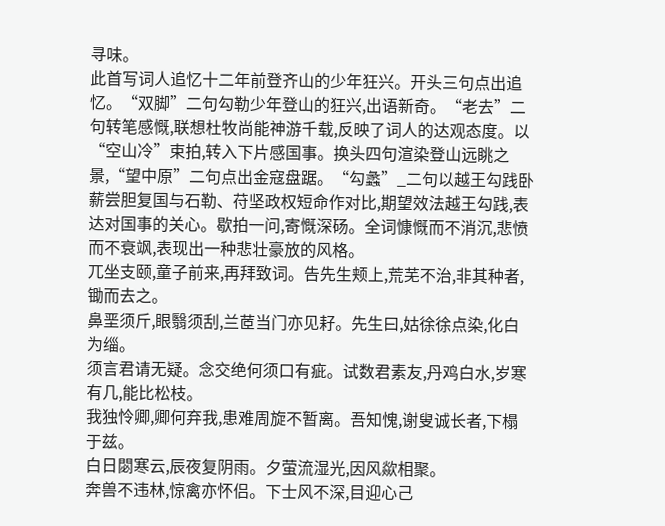寻味。
此首写词人追忆十二年前登齐山的少年狂兴。开头三句点出追忆。“双脚”二句勾勒少年登山的狂兴,出语新奇。“老去”二句转笔感慨,联想杜牧尚能神游千载,反映了词人的达观态度。以“空山冷”束拍,转入下片感国事。换头四句渲染登山远眺之景,“望中原”二句点出金寇盘踞。“勾蠡”_二句以越王勾践卧薪尝胆复国与石勒、苻坚政权短命作对比,期望效法越王勾践,表达对国事的关心。歇拍一问,寄慨深砀。全词慷慨而不消沉,悲愤而不衰飒,表现出一种悲壮豪放的风格。
兀坐支颐,童子前来,再拜致词。告先生颊上,荒芜不治,非其种者,锄而去之。
鼻垩须斤,眼翳须刮,兰茝当门亦见耔。先生曰,姑徐徐点染,化白为缁。
须言君请无疑。念交绝何须口有疵。试数君素友,丹鸡白水,岁寒有几,能比松枝。
我独怜卿,卿何弃我,患难周旋不暂离。吾知愧,谢叟诚长者,下榻于兹。
白日閟寒云,辰夜复阴雨。夕萤流湿光,因风歘相聚。
奔兽不违林,惊禽亦怀侣。下士风不深,目迎心己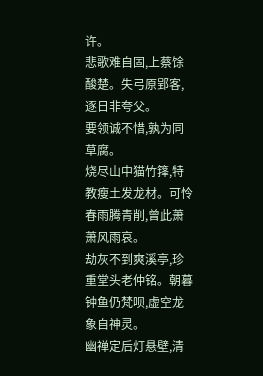许。
悲歌难自固,上蔡馀酸楚。失弓原郢客,逐日非夸父。
要领诚不惜,孰为同草腐。
烧尽山中猫竹箨,特教瘦土发龙材。可怜春雨腾青削,曾此萧萧风雨哀。
劫灰不到爽溪亭,珍重堂头老仲铭。朝暮钟鱼仍梵呗,虚空龙象自神灵。
幽禅定后灯悬壁,清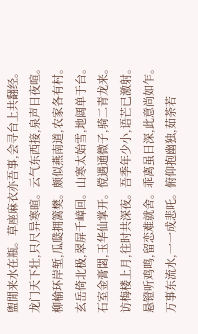盥閒来水在瓶。草座麻衣亦吾事,会寻台上共翻经。
龙门天下壮,只尺异寒暄。云气东西接,泉声日夜喧。
柳榆环岸堑,瓜瓞拥篱樊。颇似燕南道,农家各有村。
玄岳倚北极,翠屏千嶂回。山寒太始雪,地阔单于台。
石室金膏閟,玉华仙掌开。傥遇通微子,骑二青龙来。
访梅楼上月,往时共深夜。吾季年少小,语芒已激射。
悬镫听鸡鸣,留恋难就舍。乖离虽日深,此意尚如乍。
万事东流水,一一成悲吒。俯仰抱幽独,茹荼若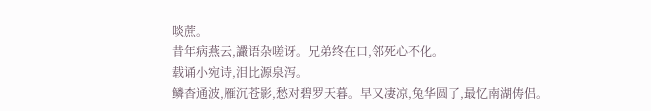啖蔗。
昔年病燕云,讝语杂嗟讶。兄弟终在口,邻死心不化。
载诵小宛诗,泪比源泉泻。
鳞杳通波,雁沉苍影,愁对碧罗天暮。早又凄凉,兔华圆了,最忆南湖俦侣。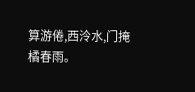算游倦,西泠水,门掩橘春雨。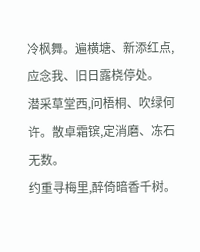冷枫舞。遍横塘、新添红点,应念我、旧日露桡停处。
潜采草堂西,问梧桐、吹绿何许。散卓霜镔,定消磨、冻石无数。
约重寻梅里,醉倚暗香千树。